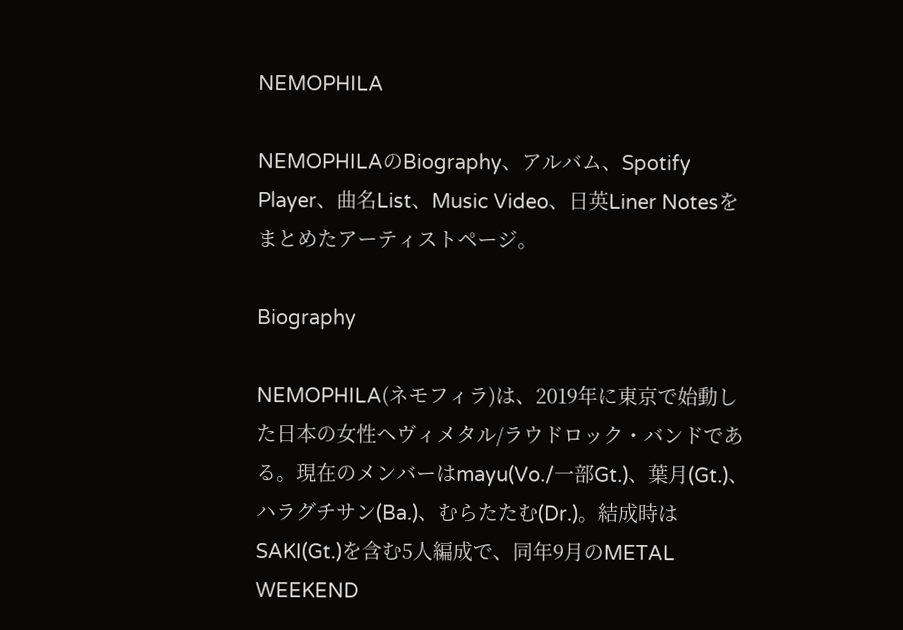NEMOPHILA

NEMOPHILAのBiography、アルバム、Spotify Player、曲名List、Music Video、日英Liner Notesをまとめたアーティストページ。

Biography

NEMOPHILA(ネモフィラ)は、2019年に東京で始動した日本の女性ヘヴィメタル/ラウドロック・バンドである。現在のメンバーはmayu(Vo./一部Gt.)、葉月(Gt.)、ハラグチサン(Ba.)、むらたたむ(Dr.)。結成時はSAKI(Gt.)を含む5人編成で、同年9月のMETAL WEEKEND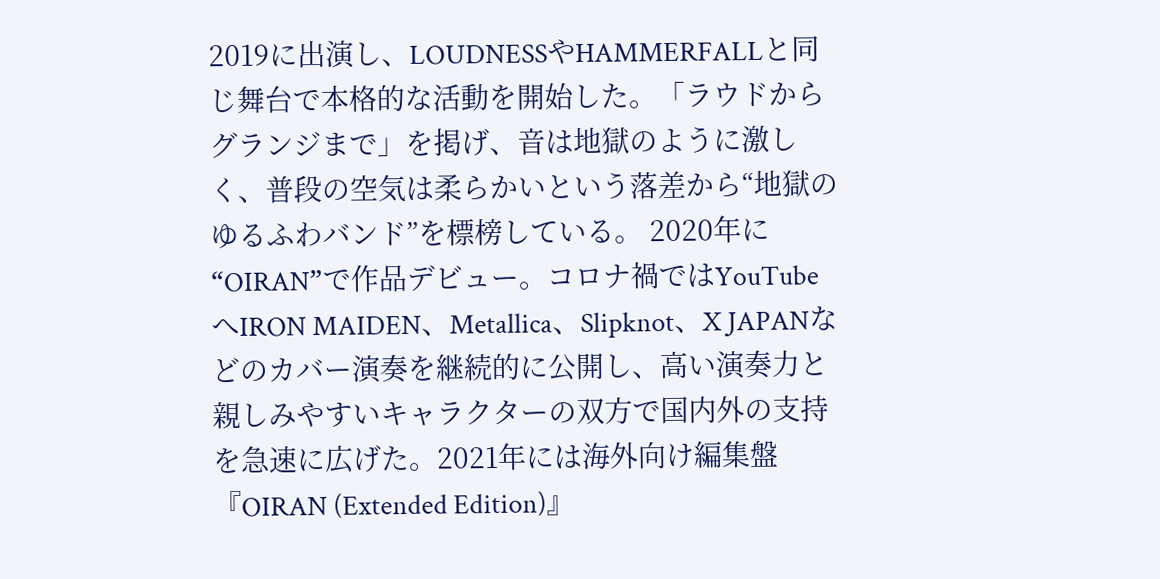2019に出演し、LOUDNESSやHAMMERFALLと同じ舞台で本格的な活動を開始した。「ラウドからグランジまで」を掲げ、音は地獄のように激しく、普段の空気は柔らかいという落差から“地獄のゆるふわバンド”を標榜している。 2020年に“OIRAN”で作品デビュー。コロナ禍ではYouTubeへIRON MAIDEN、Metallica、Slipknot、X JAPANなどのカバー演奏を継続的に公開し、高い演奏力と親しみやすいキャラクターの双方で国内外の支持を急速に広げた。2021年には海外向け編集盤『OIRAN (Extended Edition)』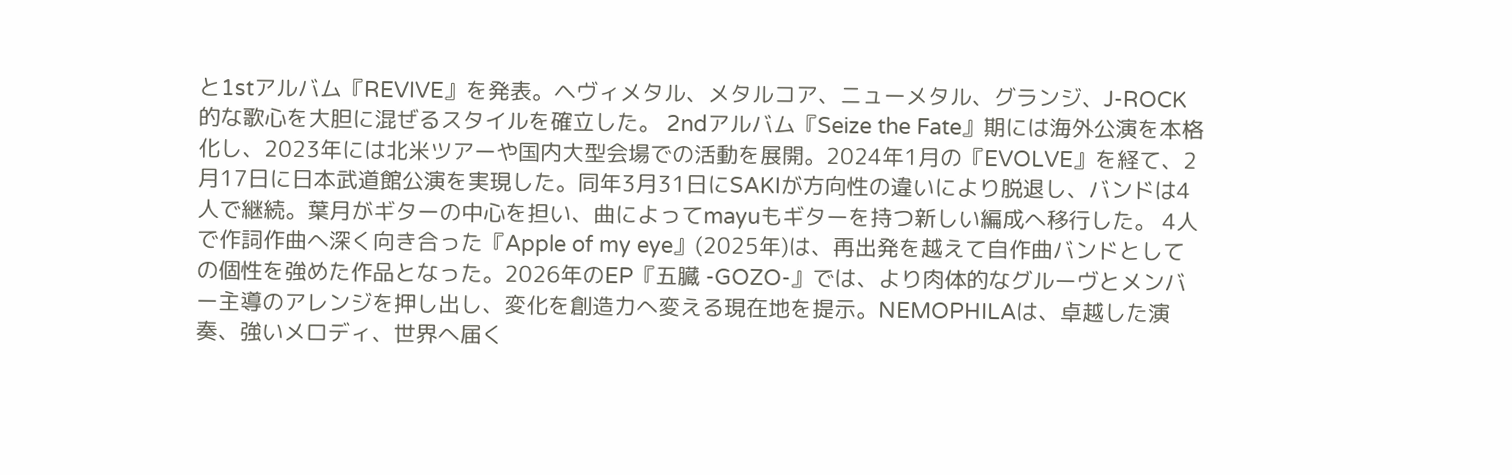と1stアルバム『REVIVE』を発表。ヘヴィメタル、メタルコア、ニューメタル、グランジ、J-ROCK的な歌心を大胆に混ぜるスタイルを確立した。 2ndアルバム『Seize the Fate』期には海外公演を本格化し、2023年には北米ツアーや国内大型会場での活動を展開。2024年1月の『EVOLVE』を経て、2月17日に日本武道館公演を実現した。同年3月31日にSAKIが方向性の違いにより脱退し、バンドは4人で継続。葉月がギターの中心を担い、曲によってmayuもギターを持つ新しい編成へ移行した。 4人で作詞作曲へ深く向き合った『Apple of my eye』(2025年)は、再出発を越えて自作曲バンドとしての個性を強めた作品となった。2026年のEP『五臓 -GOZO-』では、より肉体的なグルーヴとメンバー主導のアレンジを押し出し、変化を創造力へ変える現在地を提示。NEMOPHILAは、卓越した演奏、強いメロディ、世界へ届く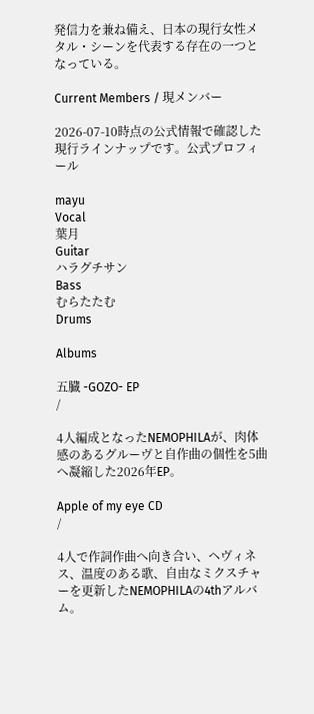発信力を兼ね備え、日本の現行女性メタル・シーンを代表する存在の一つとなっている。

Current Members / 現メンバー

2026-07-10時点の公式情報で確認した現行ラインナップです。公式プロフィール

mayu
Vocal
葉月
Guitar
ハラグチサン
Bass
むらたたむ
Drums

Albums

五臓 -GOZO- EP
/

4人編成となったNEMOPHILAが、肉体感のあるグルーヴと自作曲の個性を5曲へ凝縮した2026年EP。

Apple of my eye CD
/

4人で作詞作曲へ向き合い、ヘヴィネス、温度のある歌、自由なミクスチャーを更新したNEMOPHILAの4thアルバム。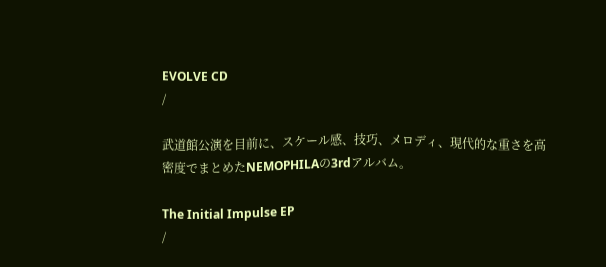EVOLVE CD
/

武道館公演を目前に、スケール感、技巧、メロディ、現代的な重さを高密度でまとめたNEMOPHILAの3rdアルバム。

The Initial Impulse EP
/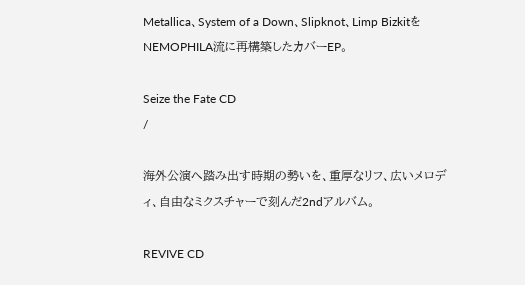Metallica、System of a Down、Slipknot、Limp BizkitをNEMOPHILA流に再構築したカバーEP。

Seize the Fate CD
/

海外公演へ踏み出す時期の勢いを、重厚なリフ、広いメロディ、自由なミクスチャーで刻んだ2ndアルバム。

REVIVE CD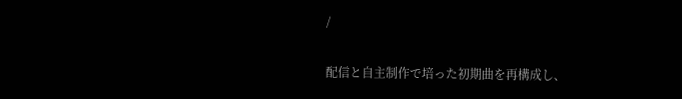/

配信と自主制作で培った初期曲を再構成し、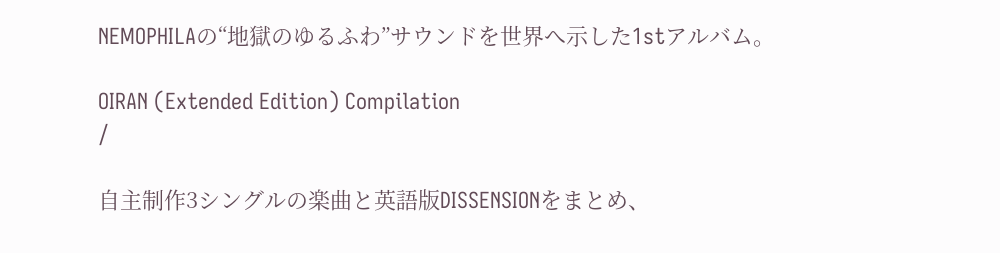NEMOPHILAの“地獄のゆるふわ”サウンドを世界へ示した1stアルバム。

OIRAN (Extended Edition) Compilation
/

自主制作3シングルの楽曲と英語版DISSENSIONをまとめ、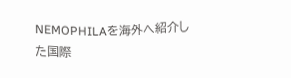NEMOPHILAを海外へ紹介した国際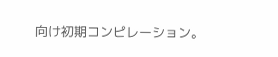向け初期コンピレーション。